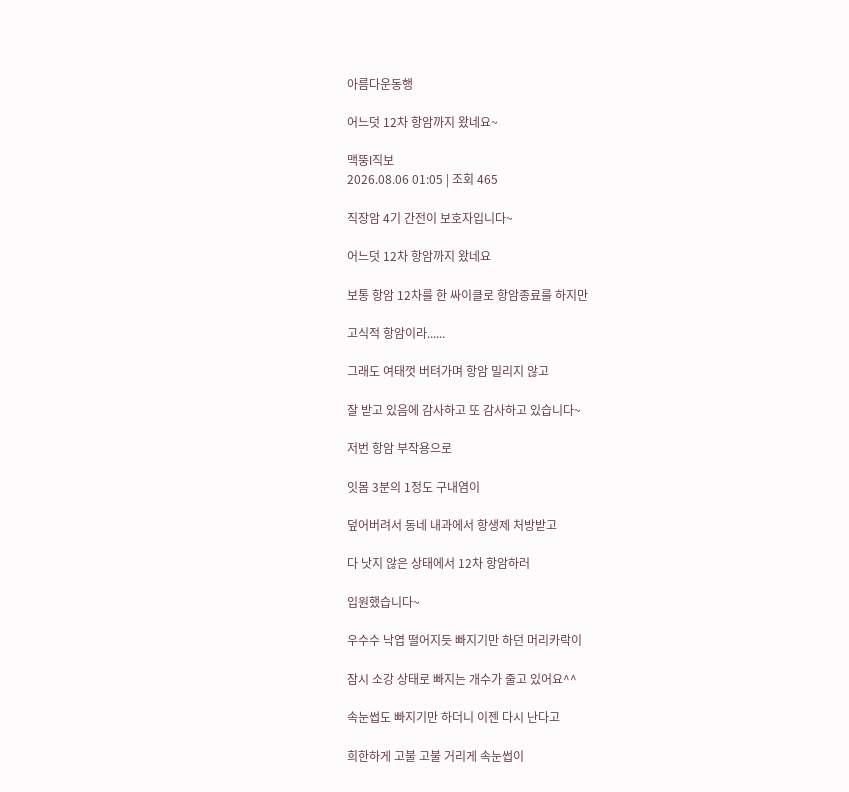아름다운동행

어느덧 12차 항암까지 왔네요~

맥뚱l직보
2026.08.06 01:05 | 조회 465

직장암 4기 간전이 보호자입니다~

어느덧 12차 항암까지 왔네요

보통 항암 12차를 한 싸이클로 항암종료를 하지만

고식적 항암이라......

그래도 여태껏 버텨가며 항암 밀리지 않고

잘 받고 있음에 감사하고 또 감사하고 있습니다~

저번 항암 부작용으로

잇몸 3분의 1정도 구내염이

덮어버려서 동네 내과에서 항생제 처방받고

다 낫지 않은 상태에서 12차 항암하러

입원했습니다~

우수수 낙엽 떨어지듯 빠지기만 하던 머리카락이

잠시 소강 상태로 빠지는 개수가 줄고 있어요^^

속눈썹도 빠지기만 하더니 이젠 다시 난다고

희한하게 고불 고불 거리게 속눈썹이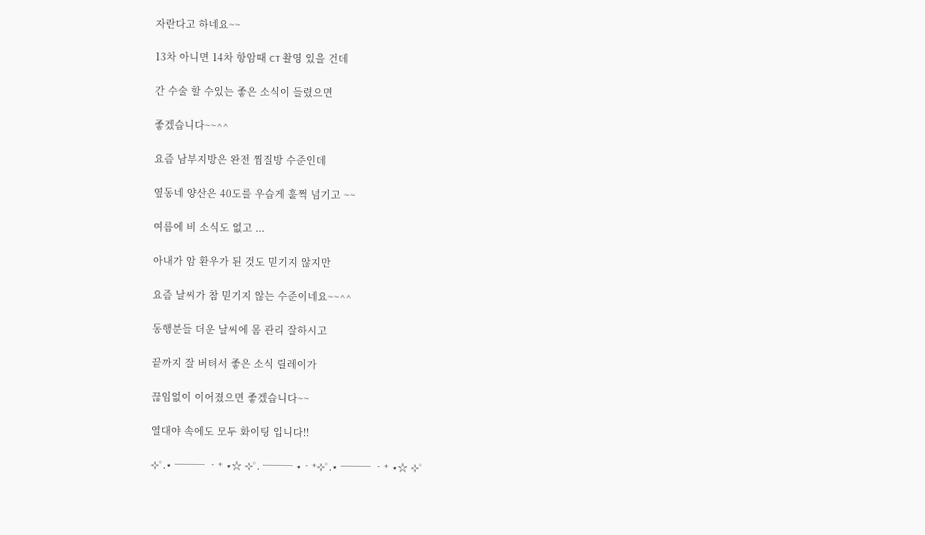자란다고 하네요~~

13차 아니면 14차 항암때 CT 촬영 있을 건데

간 수술 할 수있는 좋은 소식이 들렸으면

좋겠습니다~~^^

요즘 남부지방은 완전 찜질방 수준인데

옆동네 양산은 40도를 우습게 훌쩍 넘기고 ~~

여름에 비 소식도 없고 ...

아내가 암 환우가 된 것도 믿기지 않지만

요즘 날씨가 참 믿기지 않는 수준이네요~~^^

동행분들 더운 날씨에 몸 관리 잘하시고

끝까지 잘 버텨서 좋은 소식 릴레이가

끊임없이 이어졌으면 좋겠습니다~~

열대야 속에도 모두 화이팅 입니다!!

⊹˚.⋆ ─── ‧⁺ ⋆☆ ⊹˚. ─── ⋆‧⁺⊹˚.⋆ ─── ‧⁺ ⋆☆ ⊹˚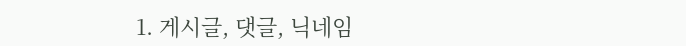1. 게시글, 댓글, 닉네임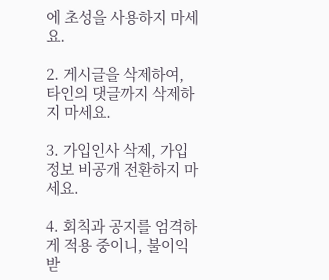에 초성을 사용하지 마세요.

2. 게시글을 삭제하여, 타인의 댓글까지 삭제하지 마세요.

3. 가입인사 삭제, 가입정보 비공개 전환하지 마세요.

4. 회칙과 공지를 엄격하게 적용 중이니, 불이익 받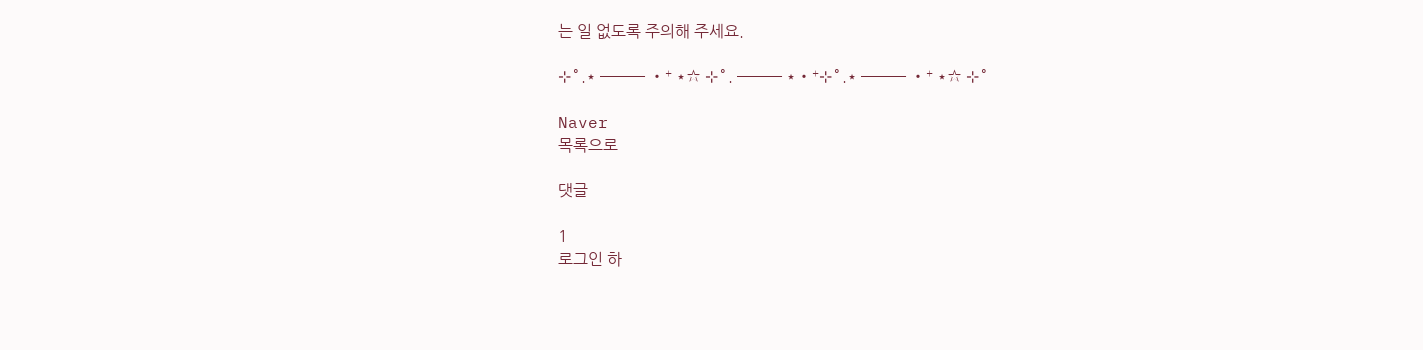는 일 없도록 주의해 주세요.

⊹˚.⋆ ─── ‧⁺ ⋆☆ ⊹˚. ─── ⋆‧⁺⊹˚.⋆ ─── ‧⁺ ⋆☆ ⊹˚

Naver
목록으로

댓글

1
로그인 하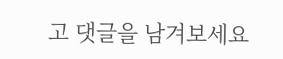고 댓글을 남겨보세요